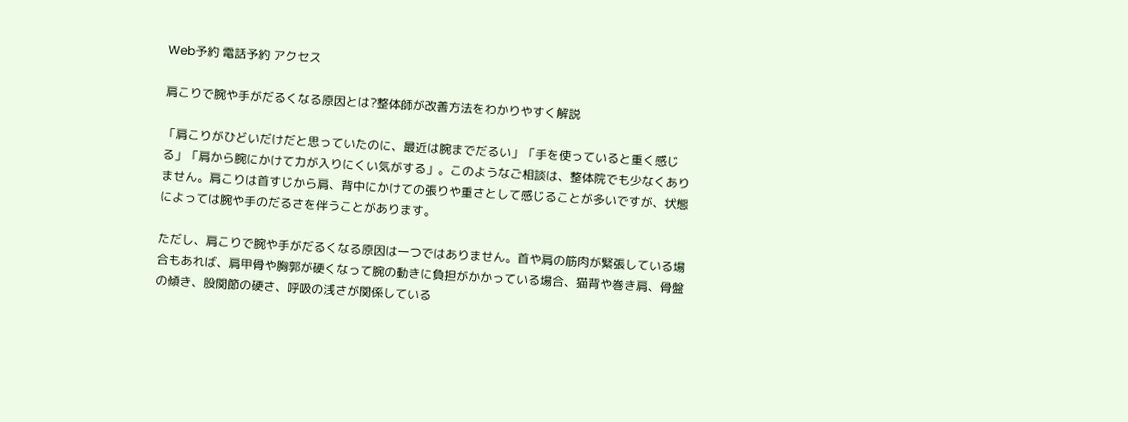Web予約 電話予約 アクセス

肩こりで腕や手がだるくなる原因とは?整体師が改善方法をわかりやすく解説

「肩こりがひどいだけだと思っていたのに、最近は腕までだるい」「手を使っていると重く感じる」「肩から腕にかけて力が入りにくい気がする」。このようなご相談は、整体院でも少なくありません。肩こりは首すじから肩、背中にかけての張りや重さとして感じることが多いですが、状態によっては腕や手のだるさを伴うことがあります。

ただし、肩こりで腕や手がだるくなる原因は一つではありません。首や肩の筋肉が緊張している場合もあれば、肩甲骨や胸郭が硬くなって腕の動きに負担がかかっている場合、猫背や巻き肩、骨盤の傾き、股関節の硬さ、呼吸の浅さが関係している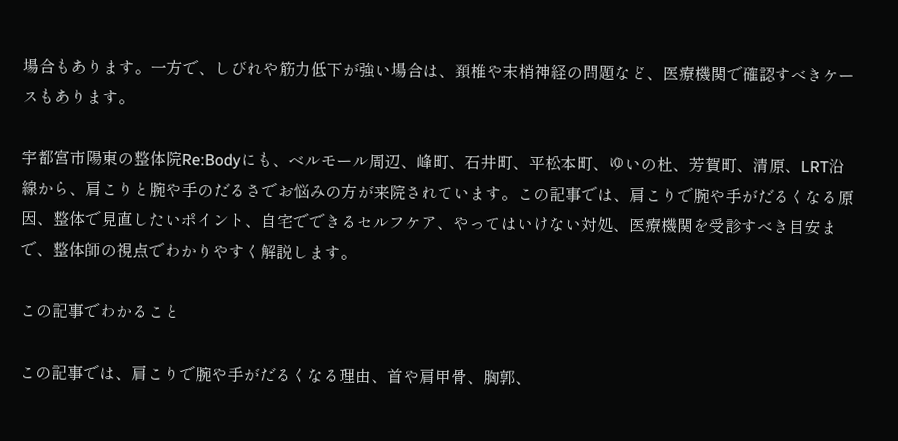場合もあります。一方で、しびれや筋力低下が強い場合は、頚椎や末梢神経の問題など、医療機関で確認すべきケースもあります。

宇都宮市陽東の整体院Re:Bodyにも、ベルモール周辺、峰町、石井町、平松本町、ゆいの杜、芳賀町、清原、LRT沿線から、肩こりと腕や手のだるさでお悩みの方が来院されています。この記事では、肩こりで腕や手がだるくなる原因、整体で見直したいポイント、自宅でできるセルフケア、やってはいけない対処、医療機関を受診すべき目安まで、整体師の視点でわかりやすく解説します。

この記事でわかること

この記事では、肩こりで腕や手がだるくなる理由、首や肩甲骨、胸郭、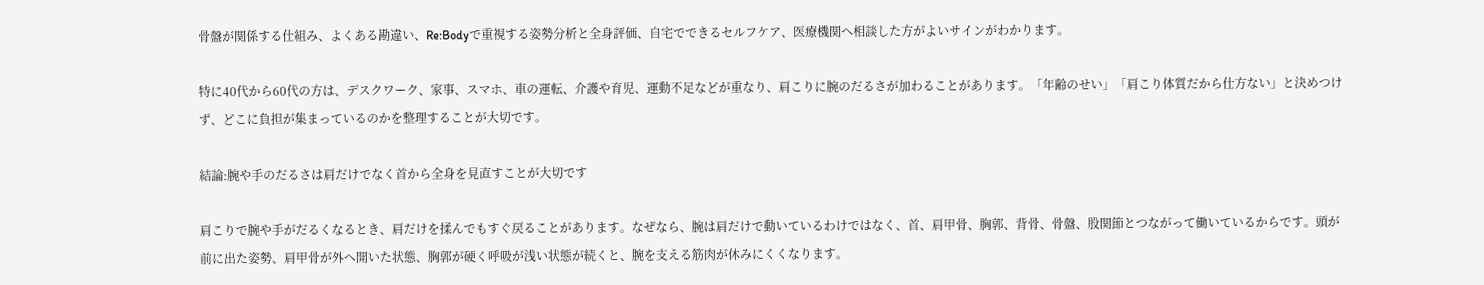骨盤が関係する仕組み、よくある勘違い、Re:Bodyで重視する姿勢分析と全身評価、自宅でできるセルフケア、医療機関へ相談した方がよいサインがわかります。

特に40代から60代の方は、デスクワーク、家事、スマホ、車の運転、介護や育児、運動不足などが重なり、肩こりに腕のだるさが加わることがあります。「年齢のせい」「肩こり体質だから仕方ない」と決めつけず、どこに負担が集まっているのかを整理することが大切です。

結論:腕や手のだるさは肩だけでなく首から全身を見直すことが大切です

肩こりで腕や手がだるくなるとき、肩だけを揉んでもすぐ戻ることがあります。なぜなら、腕は肩だけで動いているわけではなく、首、肩甲骨、胸郭、背骨、骨盤、股関節とつながって働いているからです。頭が前に出た姿勢、肩甲骨が外へ開いた状態、胸郭が硬く呼吸が浅い状態が続くと、腕を支える筋肉が休みにくくなります。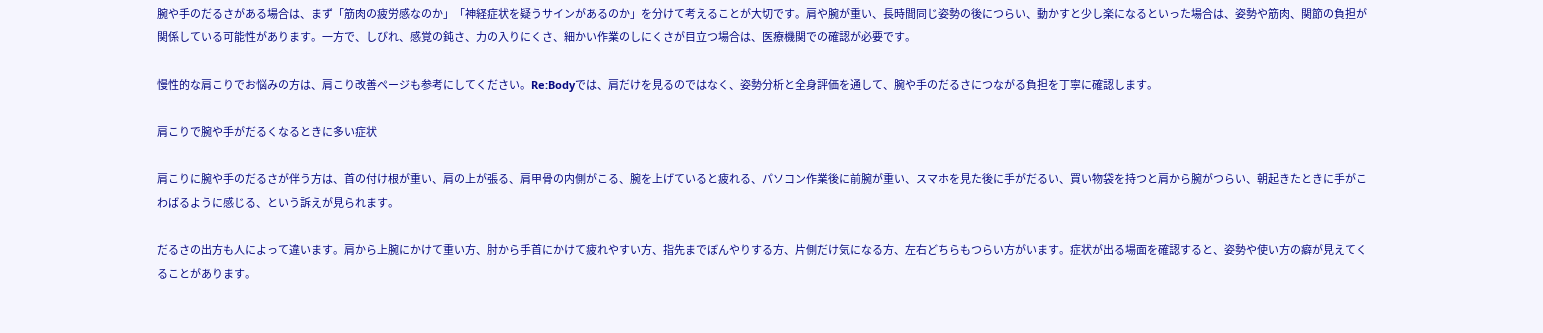腕や手のだるさがある場合は、まず「筋肉の疲労感なのか」「神経症状を疑うサインがあるのか」を分けて考えることが大切です。肩や腕が重い、長時間同じ姿勢の後につらい、動かすと少し楽になるといった場合は、姿勢や筋肉、関節の負担が関係している可能性があります。一方で、しびれ、感覚の鈍さ、力の入りにくさ、細かい作業のしにくさが目立つ場合は、医療機関での確認が必要です。

慢性的な肩こりでお悩みの方は、肩こり改善ページも参考にしてください。Re:Bodyでは、肩だけを見るのではなく、姿勢分析と全身評価を通して、腕や手のだるさにつながる負担を丁寧に確認します。

肩こりで腕や手がだるくなるときに多い症状

肩こりに腕や手のだるさが伴う方は、首の付け根が重い、肩の上が張る、肩甲骨の内側がこる、腕を上げていると疲れる、パソコン作業後に前腕が重い、スマホを見た後に手がだるい、買い物袋を持つと肩から腕がつらい、朝起きたときに手がこわばるように感じる、という訴えが見られます。

だるさの出方も人によって違います。肩から上腕にかけて重い方、肘から手首にかけて疲れやすい方、指先までぼんやりする方、片側だけ気になる方、左右どちらもつらい方がいます。症状が出る場面を確認すると、姿勢や使い方の癖が見えてくることがあります。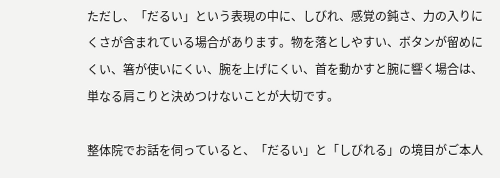ただし、「だるい」という表現の中に、しびれ、感覚の鈍さ、力の入りにくさが含まれている場合があります。物を落としやすい、ボタンが留めにくい、箸が使いにくい、腕を上げにくい、首を動かすと腕に響く場合は、単なる肩こりと決めつけないことが大切です。

整体院でお話を伺っていると、「だるい」と「しびれる」の境目がご本人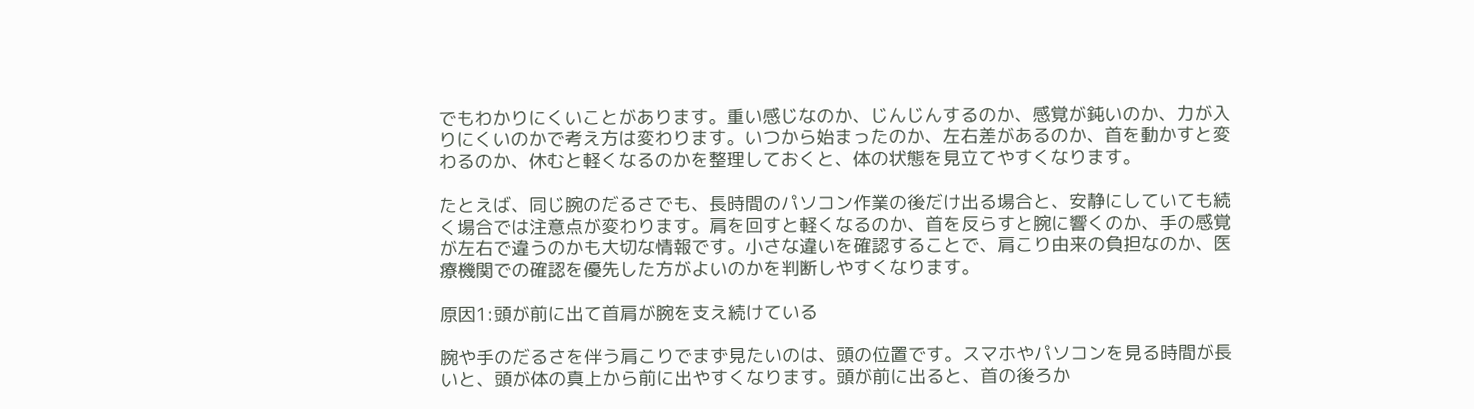でもわかりにくいことがあります。重い感じなのか、じんじんするのか、感覚が鈍いのか、力が入りにくいのかで考え方は変わります。いつから始まったのか、左右差があるのか、首を動かすと変わるのか、休むと軽くなるのかを整理しておくと、体の状態を見立てやすくなります。

たとえば、同じ腕のだるさでも、長時間のパソコン作業の後だけ出る場合と、安静にしていても続く場合では注意点が変わります。肩を回すと軽くなるのか、首を反らすと腕に響くのか、手の感覚が左右で違うのかも大切な情報です。小さな違いを確認することで、肩こり由来の負担なのか、医療機関での確認を優先した方がよいのかを判断しやすくなります。

原因1:頭が前に出て首肩が腕を支え続けている

腕や手のだるさを伴う肩こりでまず見たいのは、頭の位置です。スマホやパソコンを見る時間が長いと、頭が体の真上から前に出やすくなります。頭が前に出ると、首の後ろか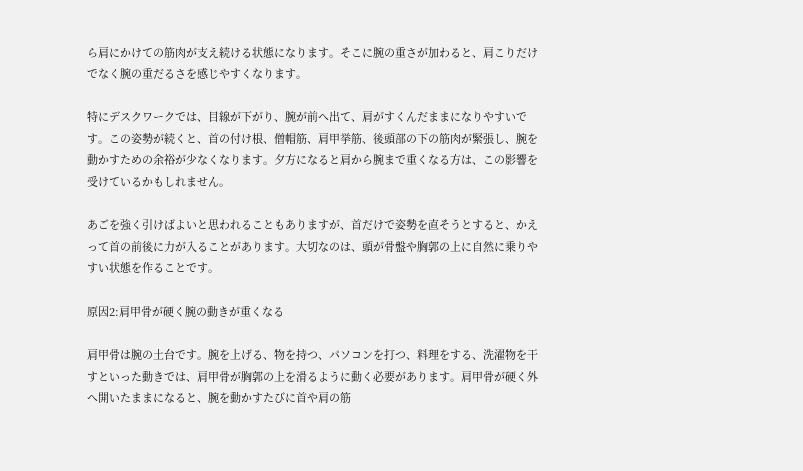ら肩にかけての筋肉が支え続ける状態になります。そこに腕の重さが加わると、肩こりだけでなく腕の重だるさを感じやすくなります。

特にデスクワークでは、目線が下がり、腕が前へ出て、肩がすくんだままになりやすいです。この姿勢が続くと、首の付け根、僧帽筋、肩甲挙筋、後頭部の下の筋肉が緊張し、腕を動かすための余裕が少なくなります。夕方になると肩から腕まで重くなる方は、この影響を受けているかもしれません。

あごを強く引けばよいと思われることもありますが、首だけで姿勢を直そうとすると、かえって首の前後に力が入ることがあります。大切なのは、頭が骨盤や胸郭の上に自然に乗りやすい状態を作ることです。

原因2:肩甲骨が硬く腕の動きが重くなる

肩甲骨は腕の土台です。腕を上げる、物を持つ、パソコンを打つ、料理をする、洗濯物を干すといった動きでは、肩甲骨が胸郭の上を滑るように動く必要があります。肩甲骨が硬く外へ開いたままになると、腕を動かすたびに首や肩の筋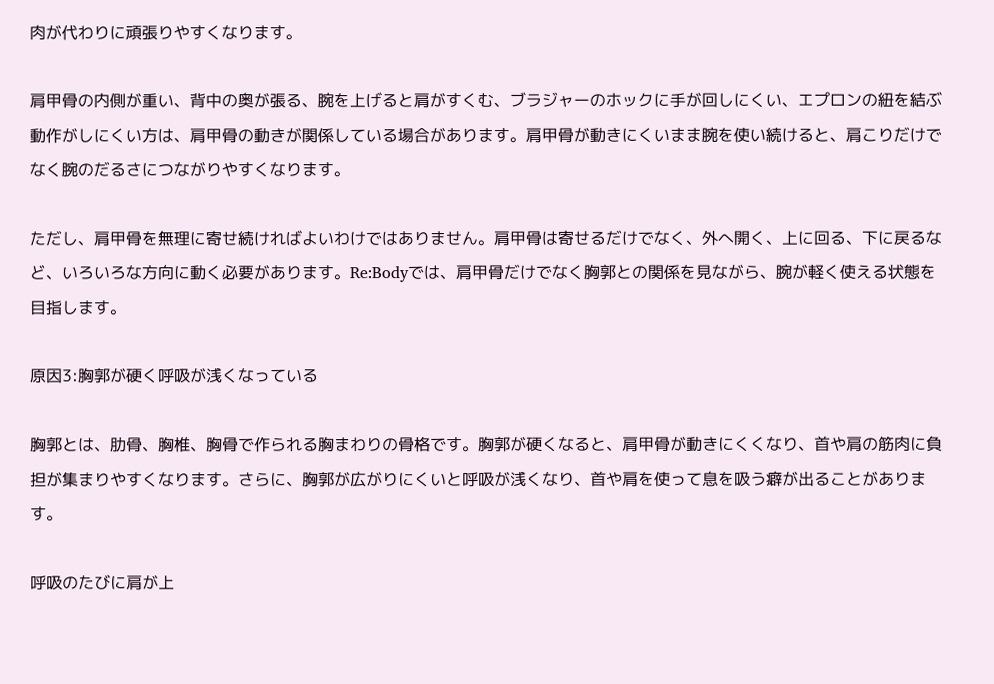肉が代わりに頑張りやすくなります。

肩甲骨の内側が重い、背中の奥が張る、腕を上げると肩がすくむ、ブラジャーのホックに手が回しにくい、エプロンの紐を結ぶ動作がしにくい方は、肩甲骨の動きが関係している場合があります。肩甲骨が動きにくいまま腕を使い続けると、肩こりだけでなく腕のだるさにつながりやすくなります。

ただし、肩甲骨を無理に寄せ続ければよいわけではありません。肩甲骨は寄せるだけでなく、外へ開く、上に回る、下に戻るなど、いろいろな方向に動く必要があります。Re:Bodyでは、肩甲骨だけでなく胸郭との関係を見ながら、腕が軽く使える状態を目指します。

原因3:胸郭が硬く呼吸が浅くなっている

胸郭とは、肋骨、胸椎、胸骨で作られる胸まわりの骨格です。胸郭が硬くなると、肩甲骨が動きにくくなり、首や肩の筋肉に負担が集まりやすくなります。さらに、胸郭が広がりにくいと呼吸が浅くなり、首や肩を使って息を吸う癖が出ることがあります。

呼吸のたびに肩が上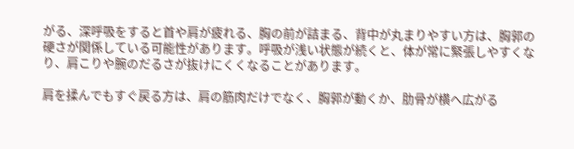がる、深呼吸をすると首や肩が疲れる、胸の前が詰まる、背中が丸まりやすい方は、胸郭の硬さが関係している可能性があります。呼吸が浅い状態が続くと、体が常に緊張しやすくなり、肩こりや腕のだるさが抜けにくくなることがあります。

肩を揉んでもすぐ戻る方は、肩の筋肉だけでなく、胸郭が動くか、肋骨が横へ広がる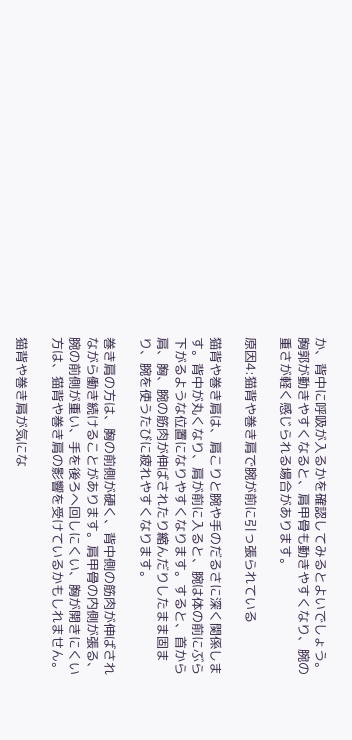か、背中に呼吸が入るかを確認してみるとよいでしょう。胸郭が動きやすくなると、肩甲骨も動きやすくなり、腕の重さが軽く感じられる場合があります。

原因4:猫背や巻き肩で腕が前に引っ張られている

猫背や巻き肩は、肩こりと腕や手のだるさに深く関係します。背中が丸くなり、肩が前に入ると、腕は体の前にぶら下がるような位置になりやすくなります。すると、首から肩、胸、腕の筋肉が伸ばされたり縮んだりしたまま固まり、腕を使うたびに疲れやすくなります。

巻き肩の方は、胸の前側が硬く、背中側の筋肉が伸ばされながら働き続けることがあります。肩甲骨の内側が張る、腕の前側が重い、手を後ろへ回しにくい、胸が開きにくい方は、猫背や巻き肩の影響を受けているかもしれません。

猫背や巻き肩が気にな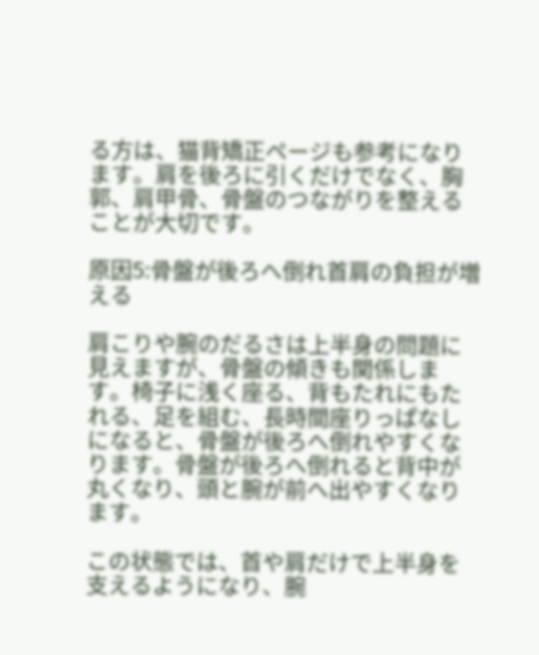る方は、猫背矯正ページも参考になります。肩を後ろに引くだけでなく、胸郭、肩甲骨、骨盤のつながりを整えることが大切です。

原因5:骨盤が後ろへ倒れ首肩の負担が増える

肩こりや腕のだるさは上半身の問題に見えますが、骨盤の傾きも関係します。椅子に浅く座る、背もたれにもたれる、足を組む、長時間座りっぱなしになると、骨盤が後ろへ倒れやすくなります。骨盤が後ろへ倒れると背中が丸くなり、頭と腕が前へ出やすくなります。

この状態では、首や肩だけで上半身を支えるようになり、腕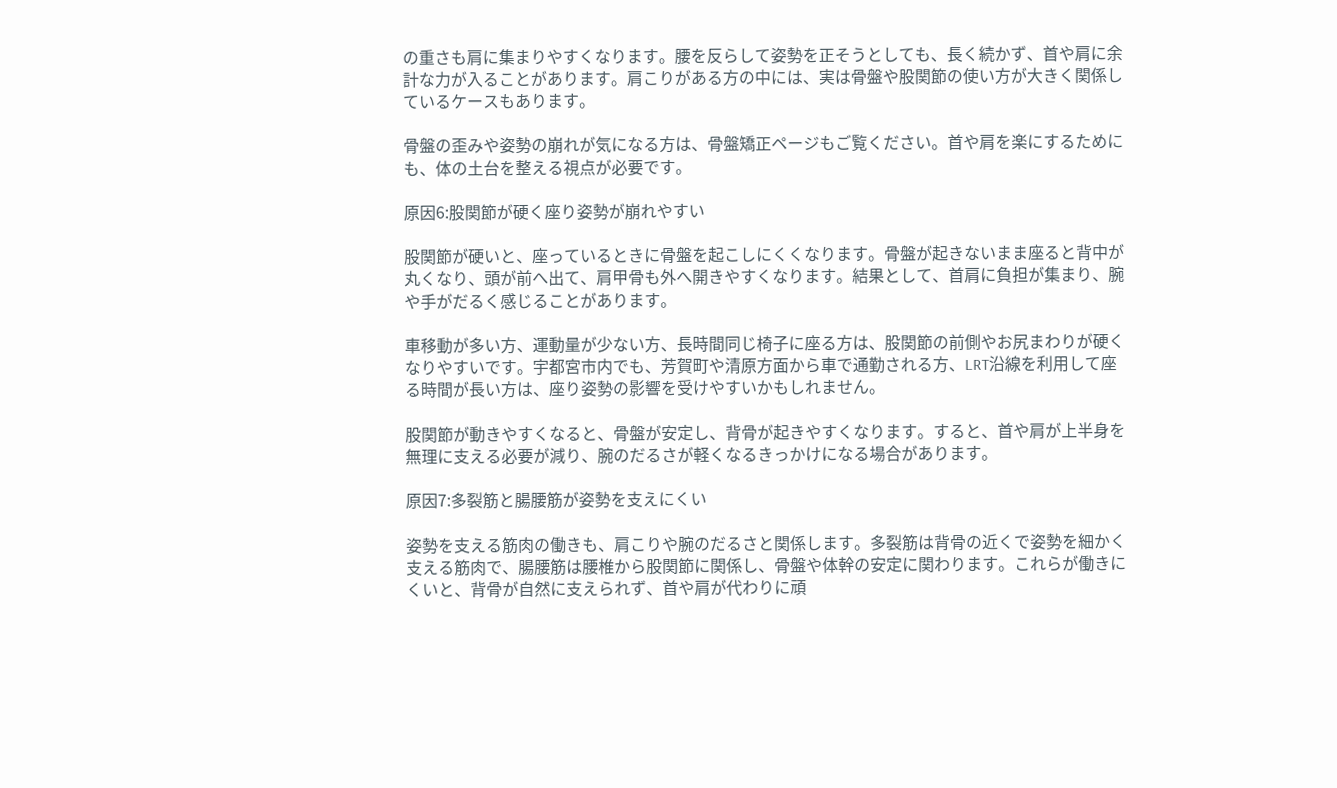の重さも肩に集まりやすくなります。腰を反らして姿勢を正そうとしても、長く続かず、首や肩に余計な力が入ることがあります。肩こりがある方の中には、実は骨盤や股関節の使い方が大きく関係しているケースもあります。

骨盤の歪みや姿勢の崩れが気になる方は、骨盤矯正ページもご覧ください。首や肩を楽にするためにも、体の土台を整える視点が必要です。

原因6:股関節が硬く座り姿勢が崩れやすい

股関節が硬いと、座っているときに骨盤を起こしにくくなります。骨盤が起きないまま座ると背中が丸くなり、頭が前へ出て、肩甲骨も外へ開きやすくなります。結果として、首肩に負担が集まり、腕や手がだるく感じることがあります。

車移動が多い方、運動量が少ない方、長時間同じ椅子に座る方は、股関節の前側やお尻まわりが硬くなりやすいです。宇都宮市内でも、芳賀町や清原方面から車で通勤される方、LRT沿線を利用して座る時間が長い方は、座り姿勢の影響を受けやすいかもしれません。

股関節が動きやすくなると、骨盤が安定し、背骨が起きやすくなります。すると、首や肩が上半身を無理に支える必要が減り、腕のだるさが軽くなるきっかけになる場合があります。

原因7:多裂筋と腸腰筋が姿勢を支えにくい

姿勢を支える筋肉の働きも、肩こりや腕のだるさと関係します。多裂筋は背骨の近くで姿勢を細かく支える筋肉で、腸腰筋は腰椎から股関節に関係し、骨盤や体幹の安定に関わります。これらが働きにくいと、背骨が自然に支えられず、首や肩が代わりに頑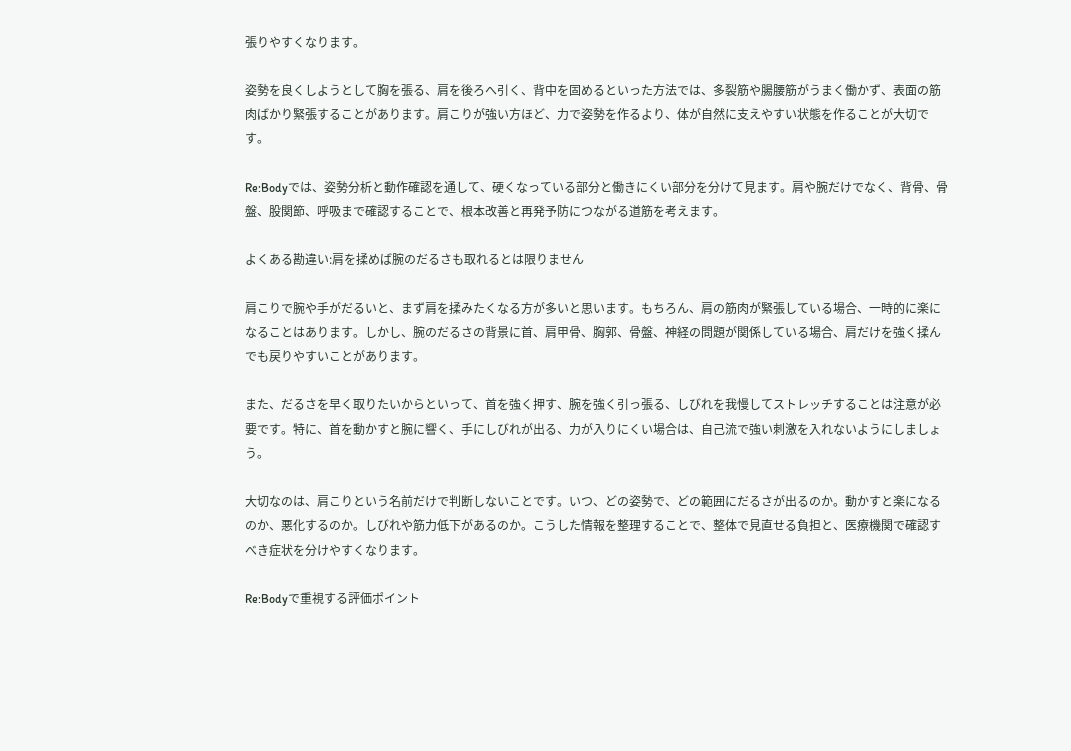張りやすくなります。

姿勢を良くしようとして胸を張る、肩を後ろへ引く、背中を固めるといった方法では、多裂筋や腸腰筋がうまく働かず、表面の筋肉ばかり緊張することがあります。肩こりが強い方ほど、力で姿勢を作るより、体が自然に支えやすい状態を作ることが大切です。

Re:Bodyでは、姿勢分析と動作確認を通して、硬くなっている部分と働きにくい部分を分けて見ます。肩や腕だけでなく、背骨、骨盤、股関節、呼吸まで確認することで、根本改善と再発予防につながる道筋を考えます。

よくある勘違い:肩を揉めば腕のだるさも取れるとは限りません

肩こりで腕や手がだるいと、まず肩を揉みたくなる方が多いと思います。もちろん、肩の筋肉が緊張している場合、一時的に楽になることはあります。しかし、腕のだるさの背景に首、肩甲骨、胸郭、骨盤、神経の問題が関係している場合、肩だけを強く揉んでも戻りやすいことがあります。

また、だるさを早く取りたいからといって、首を強く押す、腕を強く引っ張る、しびれを我慢してストレッチすることは注意が必要です。特に、首を動かすと腕に響く、手にしびれが出る、力が入りにくい場合は、自己流で強い刺激を入れないようにしましょう。

大切なのは、肩こりという名前だけで判断しないことです。いつ、どの姿勢で、どの範囲にだるさが出るのか。動かすと楽になるのか、悪化するのか。しびれや筋力低下があるのか。こうした情報を整理することで、整体で見直せる負担と、医療機関で確認すべき症状を分けやすくなります。

Re:Bodyで重視する評価ポイント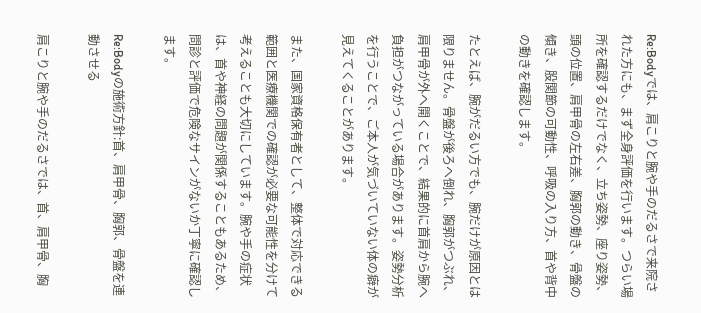Re:Bodyでは、肩こりと腕や手のだるさで来院された方にも、まず全身評価を行います。つらい場所を確認するだけでなく、立ち姿勢、座り姿勢、頭の位置、肩甲骨の左右差、胸郭の動き、骨盤の傾き、股関節の可動性、呼吸の入り方、首や背中の動きを確認します。

たとえば、腕がだるい方でも、腕だけが原因とは限りません。骨盤が後ろへ倒れ、胸郭がつぶれ、肩甲骨が外へ開くことで、結果的に首肩から腕へ負担がつながっている場合があります。姿勢分析を行うことで、ご本人が気づいていない体の癖が見えてくることがあります。

また、国家資格保有者として、整体で対応できる範囲と医療機関での確認が必要な可能性を分けて考えることも大切にしています。腕や手の症状は、首や神経の問題が関係することもあるため、問診と評価で危険なサインがないか丁寧に確認します。

Re:Bodyの施術方針:首、肩甲骨、胸郭、骨盤を連動させる

肩こりと腕や手のだるさでは、首、肩甲骨、胸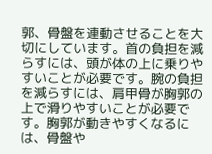郭、骨盤を連動させることを大切にしています。首の負担を減らすには、頭が体の上に乗りやすいことが必要です。腕の負担を減らすには、肩甲骨が胸郭の上で滑りやすいことが必要です。胸郭が動きやすくなるには、骨盤や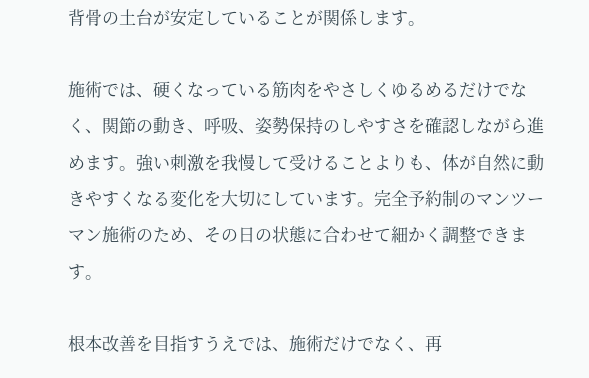背骨の土台が安定していることが関係します。

施術では、硬くなっている筋肉をやさしくゆるめるだけでなく、関節の動き、呼吸、姿勢保持のしやすさを確認しながら進めます。強い刺激を我慢して受けることよりも、体が自然に動きやすくなる変化を大切にしています。完全予約制のマンツーマン施術のため、その日の状態に合わせて細かく調整できます。

根本改善を目指すうえでは、施術だけでなく、再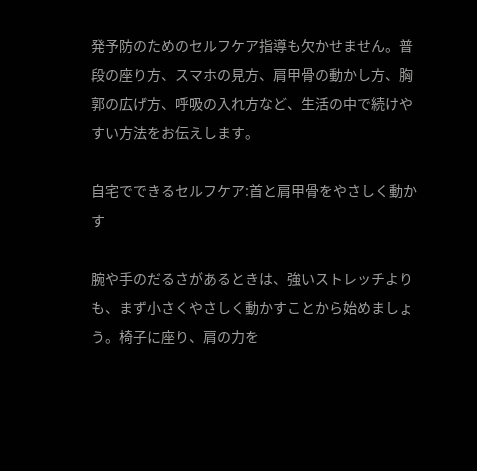発予防のためのセルフケア指導も欠かせません。普段の座り方、スマホの見方、肩甲骨の動かし方、胸郭の広げ方、呼吸の入れ方など、生活の中で続けやすい方法をお伝えします。

自宅でできるセルフケア:首と肩甲骨をやさしく動かす

腕や手のだるさがあるときは、強いストレッチよりも、まず小さくやさしく動かすことから始めましょう。椅子に座り、肩の力を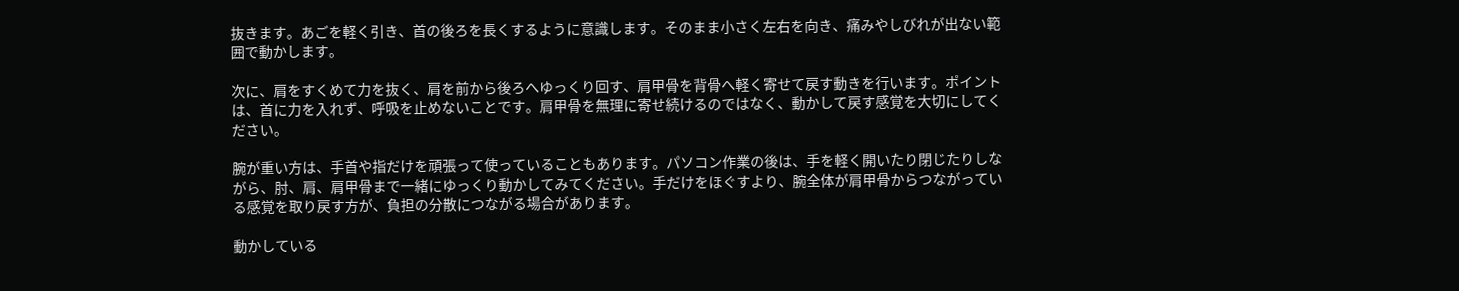抜きます。あごを軽く引き、首の後ろを長くするように意識します。そのまま小さく左右を向き、痛みやしびれが出ない範囲で動かします。

次に、肩をすくめて力を抜く、肩を前から後ろへゆっくり回す、肩甲骨を背骨へ軽く寄せて戻す動きを行います。ポイントは、首に力を入れず、呼吸を止めないことです。肩甲骨を無理に寄せ続けるのではなく、動かして戻す感覚を大切にしてください。

腕が重い方は、手首や指だけを頑張って使っていることもあります。パソコン作業の後は、手を軽く開いたり閉じたりしながら、肘、肩、肩甲骨まで一緒にゆっくり動かしてみてください。手だけをほぐすより、腕全体が肩甲骨からつながっている感覚を取り戻す方が、負担の分散につながる場合があります。

動かしている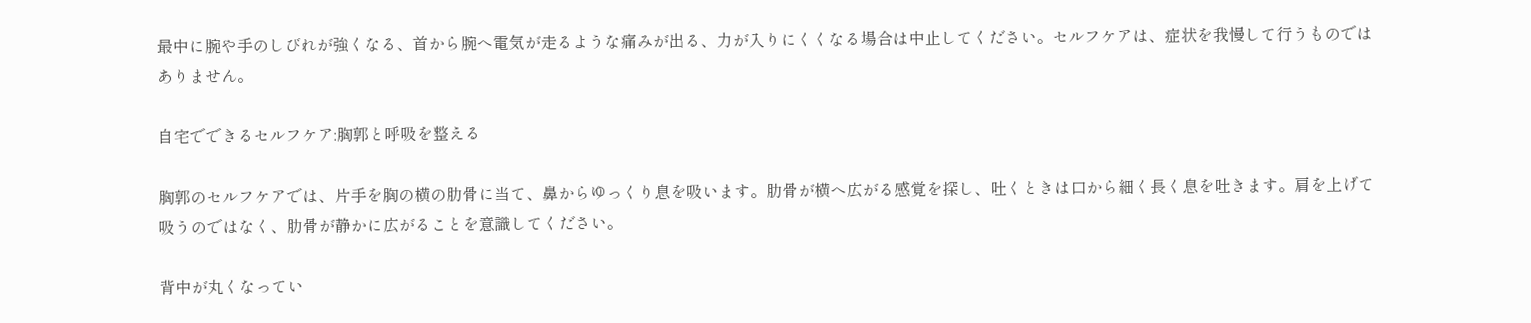最中に腕や手のしびれが強くなる、首から腕へ電気が走るような痛みが出る、力が入りにくくなる場合は中止してください。セルフケアは、症状を我慢して行うものではありません。

自宅でできるセルフケア:胸郭と呼吸を整える

胸郭のセルフケアでは、片手を胸の横の肋骨に当て、鼻からゆっくり息を吸います。肋骨が横へ広がる感覚を探し、吐くときは口から細く長く息を吐きます。肩を上げて吸うのではなく、肋骨が静かに広がることを意識してください。

背中が丸くなってい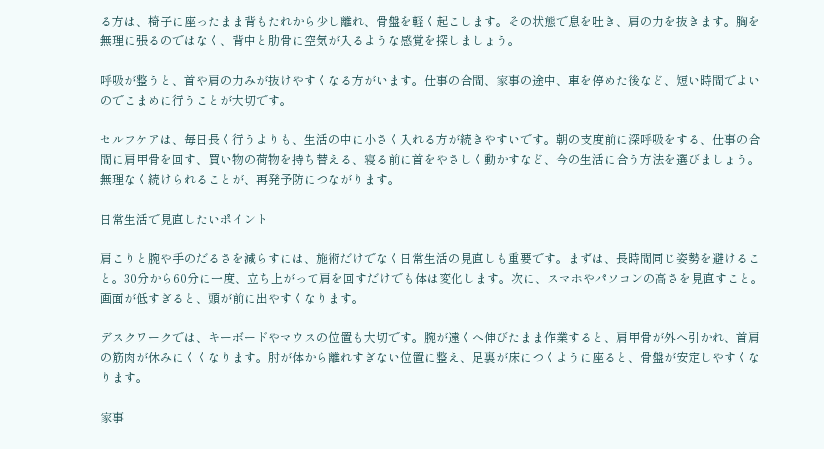る方は、椅子に座ったまま背もたれから少し離れ、骨盤を軽く起こします。その状態で息を吐き、肩の力を抜きます。胸を無理に張るのではなく、背中と肋骨に空気が入るような感覚を探しましょう。

呼吸が整うと、首や肩の力みが抜けやすくなる方がいます。仕事の合間、家事の途中、車を停めた後など、短い時間でよいのでこまめに行うことが大切です。

セルフケアは、毎日長く行うよりも、生活の中に小さく入れる方が続きやすいです。朝の支度前に深呼吸をする、仕事の合間に肩甲骨を回す、買い物の荷物を持ち替える、寝る前に首をやさしく動かすなど、今の生活に合う方法を選びましょう。無理なく続けられることが、再発予防につながります。

日常生活で見直したいポイント

肩こりと腕や手のだるさを減らすには、施術だけでなく日常生活の見直しも重要です。まずは、長時間同じ姿勢を避けること。30分から60分に一度、立ち上がって肩を回すだけでも体は変化します。次に、スマホやパソコンの高さを見直すこと。画面が低すぎると、頭が前に出やすくなります。

デスクワークでは、キーボードやマウスの位置も大切です。腕が遠くへ伸びたまま作業すると、肩甲骨が外へ引かれ、首肩の筋肉が休みにくくなります。肘が体から離れすぎない位置に整え、足裏が床につくように座ると、骨盤が安定しやすくなります。

家事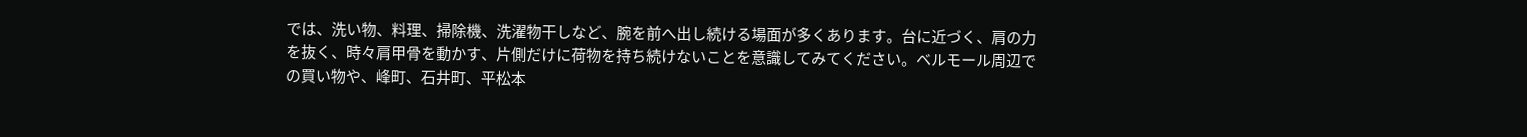では、洗い物、料理、掃除機、洗濯物干しなど、腕を前へ出し続ける場面が多くあります。台に近づく、肩の力を抜く、時々肩甲骨を動かす、片側だけに荷物を持ち続けないことを意識してみてください。ベルモール周辺での買い物や、峰町、石井町、平松本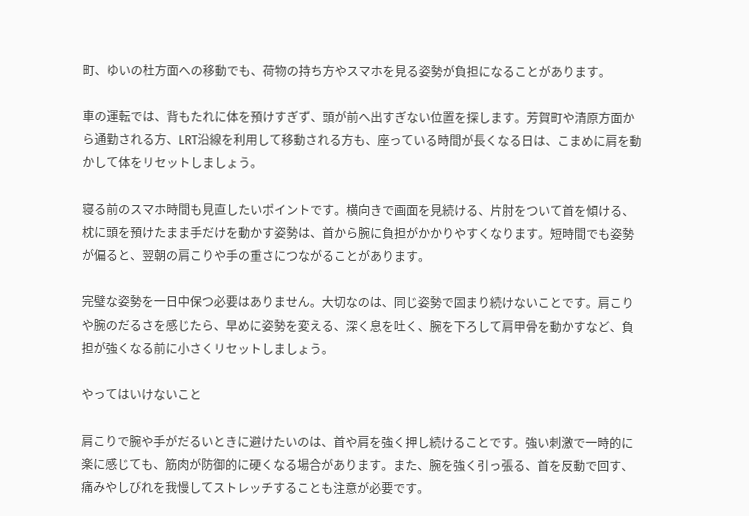町、ゆいの杜方面への移動でも、荷物の持ち方やスマホを見る姿勢が負担になることがあります。

車の運転では、背もたれに体を預けすぎず、頭が前へ出すぎない位置を探します。芳賀町や清原方面から通勤される方、LRT沿線を利用して移動される方も、座っている時間が長くなる日は、こまめに肩を動かして体をリセットしましょう。

寝る前のスマホ時間も見直したいポイントです。横向きで画面を見続ける、片肘をついて首を傾ける、枕に頭を預けたまま手だけを動かす姿勢は、首から腕に負担がかかりやすくなります。短時間でも姿勢が偏ると、翌朝の肩こりや手の重さにつながることがあります。

完璧な姿勢を一日中保つ必要はありません。大切なのは、同じ姿勢で固まり続けないことです。肩こりや腕のだるさを感じたら、早めに姿勢を変える、深く息を吐く、腕を下ろして肩甲骨を動かすなど、負担が強くなる前に小さくリセットしましょう。

やってはいけないこと

肩こりで腕や手がだるいときに避けたいのは、首や肩を強く押し続けることです。強い刺激で一時的に楽に感じても、筋肉が防御的に硬くなる場合があります。また、腕を強く引っ張る、首を反動で回す、痛みやしびれを我慢してストレッチすることも注意が必要です。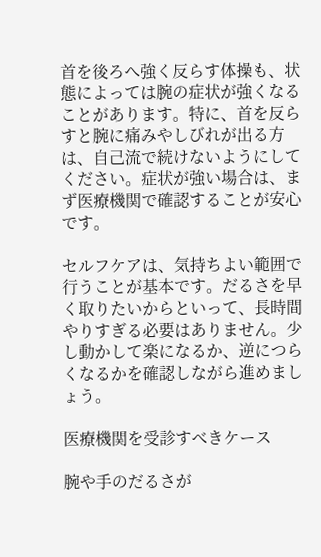首を後ろへ強く反らす体操も、状態によっては腕の症状が強くなることがあります。特に、首を反らすと腕に痛みやしびれが出る方は、自己流で続けないようにしてください。症状が強い場合は、まず医療機関で確認することが安心です。

セルフケアは、気持ちよい範囲で行うことが基本です。だるさを早く取りたいからといって、長時間やりすぎる必要はありません。少し動かして楽になるか、逆につらくなるかを確認しながら進めましょう。

医療機関を受診すべきケース

腕や手のだるさが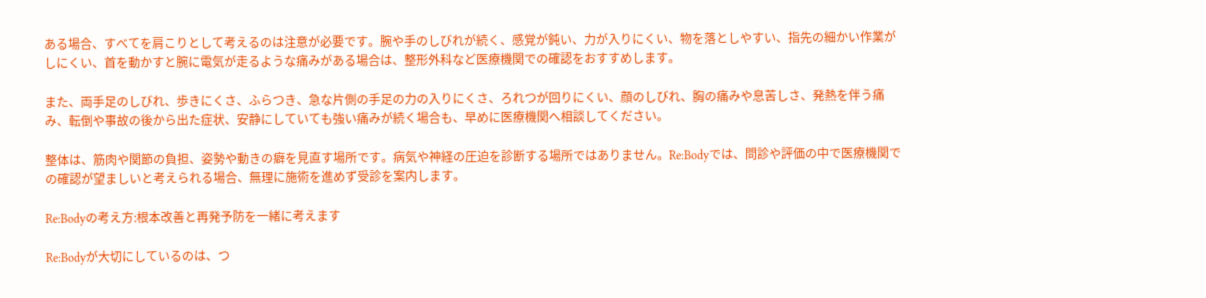ある場合、すべてを肩こりとして考えるのは注意が必要です。腕や手のしびれが続く、感覚が鈍い、力が入りにくい、物を落としやすい、指先の細かい作業がしにくい、首を動かすと腕に電気が走るような痛みがある場合は、整形外科など医療機関での確認をおすすめします。

また、両手足のしびれ、歩きにくさ、ふらつき、急な片側の手足の力の入りにくさ、ろれつが回りにくい、顔のしびれ、胸の痛みや息苦しさ、発熱を伴う痛み、転倒や事故の後から出た症状、安静にしていても強い痛みが続く場合も、早めに医療機関へ相談してください。

整体は、筋肉や関節の負担、姿勢や動きの癖を見直す場所です。病気や神経の圧迫を診断する場所ではありません。Re:Bodyでは、問診や評価の中で医療機関での確認が望ましいと考えられる場合、無理に施術を進めず受診を案内します。

Re:Bodyの考え方:根本改善と再発予防を一緒に考えます

Re:Bodyが大切にしているのは、つ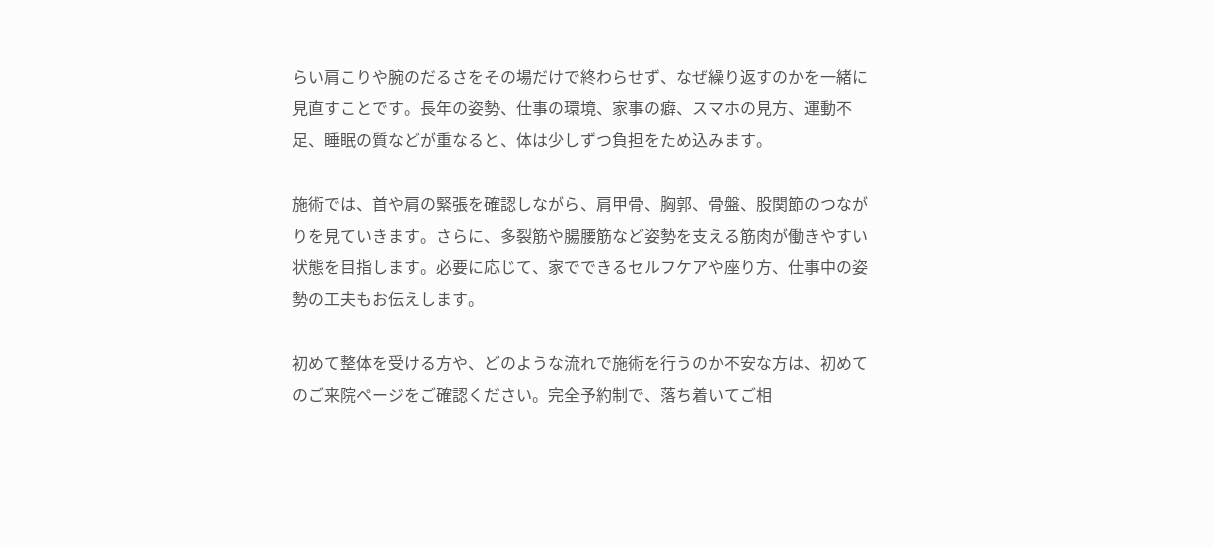らい肩こりや腕のだるさをその場だけで終わらせず、なぜ繰り返すのかを一緒に見直すことです。長年の姿勢、仕事の環境、家事の癖、スマホの見方、運動不足、睡眠の質などが重なると、体は少しずつ負担をため込みます。

施術では、首や肩の緊張を確認しながら、肩甲骨、胸郭、骨盤、股関節のつながりを見ていきます。さらに、多裂筋や腸腰筋など姿勢を支える筋肉が働きやすい状態を目指します。必要に応じて、家でできるセルフケアや座り方、仕事中の姿勢の工夫もお伝えします。

初めて整体を受ける方や、どのような流れで施術を行うのか不安な方は、初めてのご来院ページをご確認ください。完全予約制で、落ち着いてご相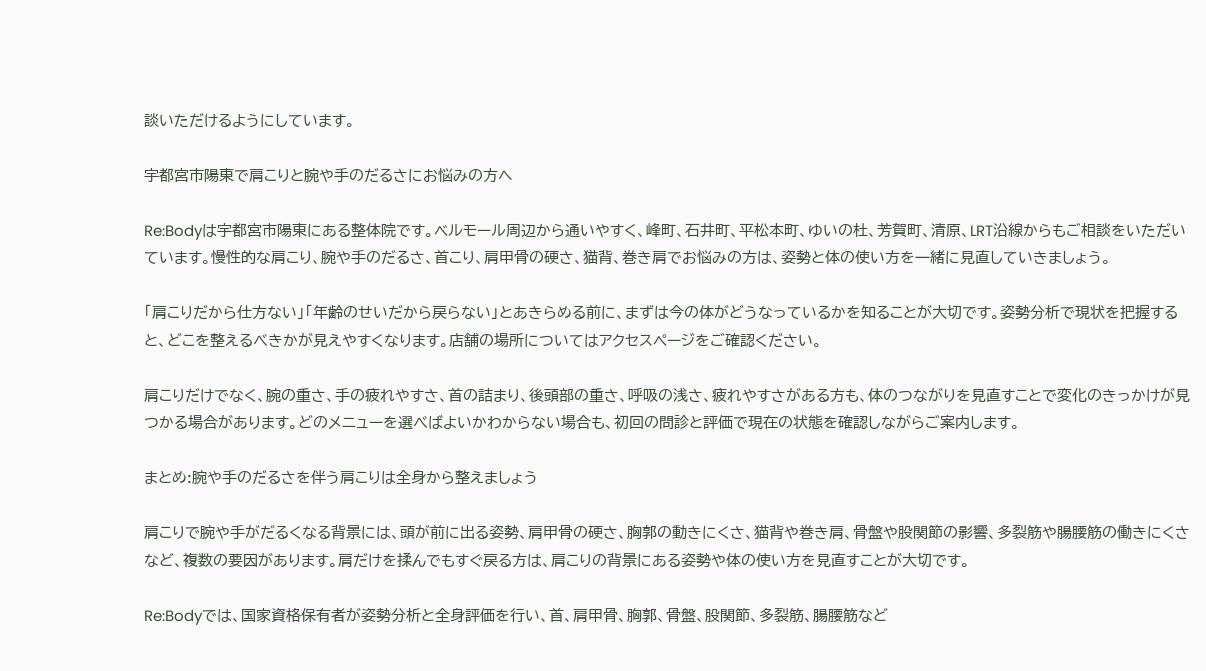談いただけるようにしています。

宇都宮市陽東で肩こりと腕や手のだるさにお悩みの方へ

Re:Bodyは宇都宮市陽東にある整体院です。ベルモール周辺から通いやすく、峰町、石井町、平松本町、ゆいの杜、芳賀町、清原、LRT沿線からもご相談をいただいています。慢性的な肩こり、腕や手のだるさ、首こり、肩甲骨の硬さ、猫背、巻き肩でお悩みの方は、姿勢と体の使い方を一緒に見直していきましょう。

「肩こりだから仕方ない」「年齢のせいだから戻らない」とあきらめる前に、まずは今の体がどうなっているかを知ることが大切です。姿勢分析で現状を把握すると、どこを整えるべきかが見えやすくなります。店舗の場所についてはアクセスページをご確認ください。

肩こりだけでなく、腕の重さ、手の疲れやすさ、首の詰まり、後頭部の重さ、呼吸の浅さ、疲れやすさがある方も、体のつながりを見直すことで変化のきっかけが見つかる場合があります。どのメニューを選べばよいかわからない場合も、初回の問診と評価で現在の状態を確認しながらご案内します。

まとめ:腕や手のだるさを伴う肩こりは全身から整えましょう

肩こりで腕や手がだるくなる背景には、頭が前に出る姿勢、肩甲骨の硬さ、胸郭の動きにくさ、猫背や巻き肩、骨盤や股関節の影響、多裂筋や腸腰筋の働きにくさなど、複数の要因があります。肩だけを揉んでもすぐ戻る方は、肩こりの背景にある姿勢や体の使い方を見直すことが大切です。

Re:Bodyでは、国家資格保有者が姿勢分析と全身評価を行い、首、肩甲骨、胸郭、骨盤、股関節、多裂筋、腸腰筋など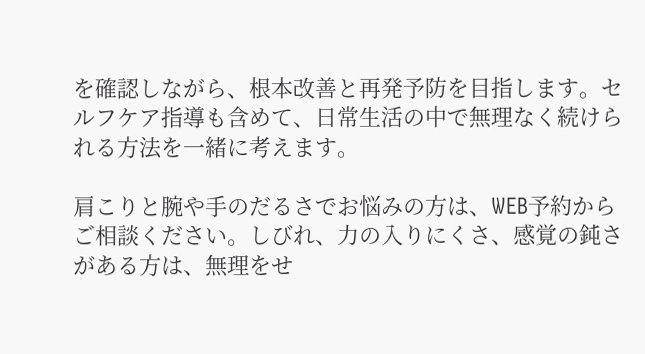を確認しながら、根本改善と再発予防を目指します。セルフケア指導も含めて、日常生活の中で無理なく続けられる方法を一緒に考えます。

肩こりと腕や手のだるさでお悩みの方は、WEB予約からご相談ください。しびれ、力の入りにくさ、感覚の鈍さがある方は、無理をせ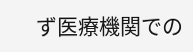ず医療機関での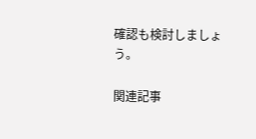確認も検討しましょう。

関連記事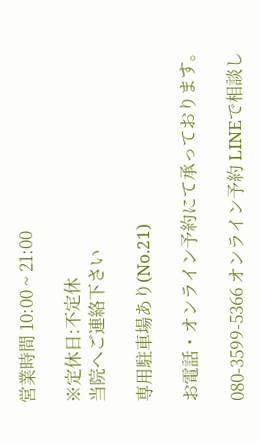営業時間 10:00 ~ 21:00

※定休日:不定休
当院へご連絡下さい

専用駐車場あり(No.21)

お電話・オンライン予約にて承っております。

080-3599-5366 オンライン予約 LINEで相談し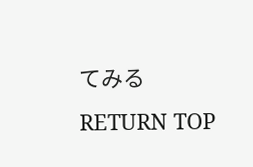てみる
RETURN TOP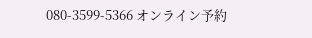080-3599-5366 オンライン予約